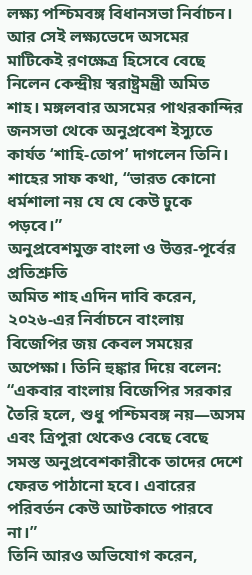লক্ষ্য পশ্চিমবঙ্গ বিধানসভা নির্বাচন। আর সেই লক্ষ্যভেদে অসমের মাটিকেই রণক্ষেত্র হিসেবে বেছে নিলেন কেন্দ্রীয় স্বরাষ্ট্রমন্ত্রী অমিত শাহ। মঙ্গলবার অসমের পাথরকান্দির জনসভা থেকে অনুপ্রবেশ ইস্যুতে কার্যত ‘শাহি-তোপ’ দাগলেন তিনি। শাহের সাফ কথা, “ভারত কোনো ধর্মশালা নয় যে যে কেউ ঢুকে পড়বে।”
অনুপ্রবেশমুক্ত বাংলা ও উত্তর-পূর্বের প্রতিশ্রুতি
অমিত শাহ এদিন দাবি করেন, ২০২৬-এর নির্বাচনে বাংলায় বিজেপির জয় কেবল সময়ের অপেক্ষা। তিনি হুঙ্কার দিয়ে বলেন:
“একবার বাংলায় বিজেপির সরকার তৈরি হলে, শুধু পশ্চিমবঙ্গ নয়—অসম এবং ত্রিপুরা থেকেও বেছে বেছে সমস্ত অনুপ্রবেশকারীকে তাদের দেশে ফেরত পাঠানো হবে। এবারের পরিবর্তন কেউ আটকাতে পারবে না।”
তিনি আরও অভিযোগ করেন,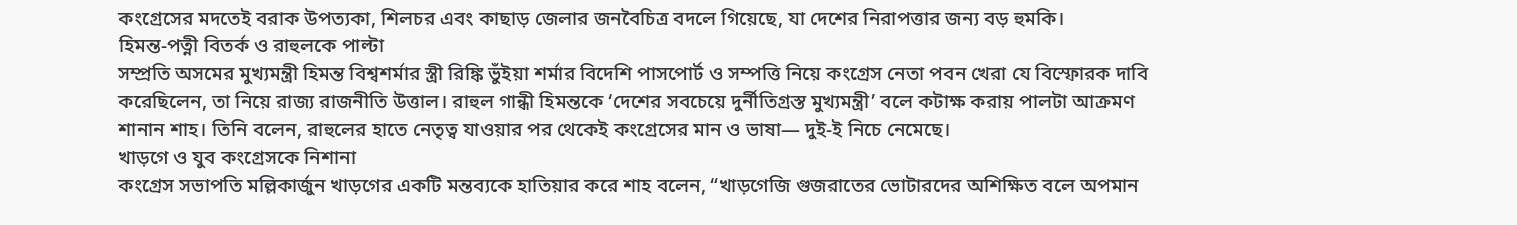কংগ্রেসের মদতেই বরাক উপত্যকা, শিলচর এবং কাছাড় জেলার জনবৈচিত্র বদলে গিয়েছে, যা দেশের নিরাপত্তার জন্য বড় হুমকি।
হিমন্ত-পত্নী বিতর্ক ও রাহুলকে পাল্টা
সম্প্রতি অসমের মুখ্যমন্ত্রী হিমন্ত বিশ্বশর্মার স্ত্রী রিঙ্কি ভুঁইয়া শর্মার বিদেশি পাসপোর্ট ও সম্পত্তি নিয়ে কংগ্রেস নেতা পবন খেরা যে বিস্ফোরক দাবি করেছিলেন, তা নিয়ে রাজ্য রাজনীতি উত্তাল। রাহুল গান্ধী হিমন্তকে ‘দেশের সবচেয়ে দুর্নীতিগ্রস্ত মুখ্যমন্ত্রী’ বলে কটাক্ষ করায় পালটা আক্রমণ শানান শাহ। তিনি বলেন, রাহুলের হাতে নেতৃত্ব যাওয়ার পর থেকেই কংগ্রেসের মান ও ভাষা— দুই-ই নিচে নেমেছে।
খাড়গে ও যুব কংগ্রেসকে নিশানা
কংগ্রেস সভাপতি মল্লিকার্জুন খাড়গের একটি মন্তব্যকে হাতিয়ার করে শাহ বলেন, “খাড়গেজি গুজরাতের ভোটারদের অশিক্ষিত বলে অপমান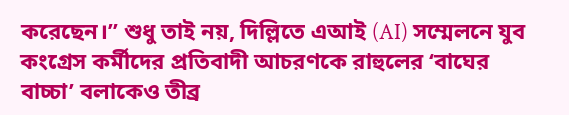করেছেন।” শুধু তাই নয়, দিল্লিতে এআই (AI) সম্মেলনে যুব কংগ্রেস কর্মীদের প্রতিবাদী আচরণকে রাহুলের ‘বাঘের বাচ্চা’ বলাকেও তীব্র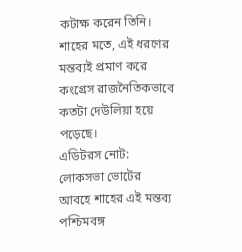কটাক্ষ করেন তিনি। শাহের মতে, এই ধরণের মন্তব্যই প্রমাণ করে কংগ্রেস রাজনৈতিকভাবে কতটা দেউলিয়া হয়ে পড়েছে।
এডিটরস নোট: লোকসভা ভোটের আবহে শাহের এই মন্তব্য পশ্চিমবঙ্গ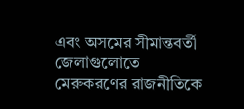এবং অসমের সীমান্তবর্তী জেলাগুলোতে মেরুকরণের রাজনীতিকে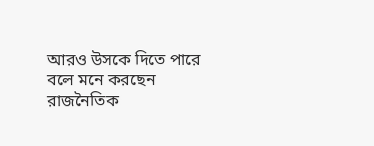আরও উসকে দিতে পারে বলে মনে করছেন রাজনৈতিক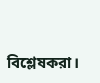বিশ্লেষকরা।